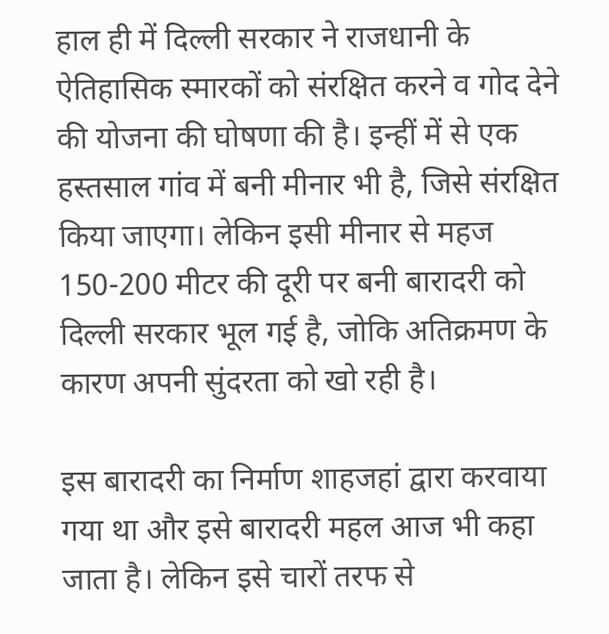हाल ही में दिल्ली सरकार ने राजधानी के ऐतिहासिक स्मारकों को संरक्षित करने व गोद देने की योजना की घोषणा की है। इन्हीं में से एक हस्तसाल गांव में बनी मीनार भी है, जिसे संरक्षित किया जाएगा। लेकिन इसी मीनार से महज 150-200 मीटर की दूरी पर बनी बारादरी को दिल्ली सरकार भूल गई है, जोकि अतिक्रमण के कारण अपनी सुंदरता को खो रही है।

इस बारादरी का निर्माण शाहजहां द्वारा करवाया गया था और इसे बारादरी महल आज भी कहा जाता है। लेकिन इसे चारों तरफ से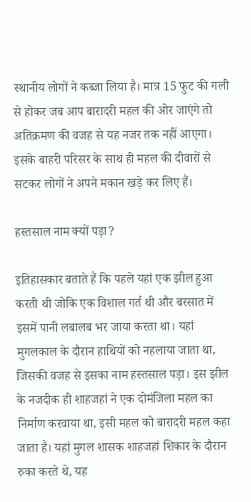स्थानीय लोगों ने कब्जा लिया है। मात्र 15 फुट की गली से होकर जब आप बारादरी महल की ओर जाएंगे तो अतिक्रमण की वजह से यह नजर तक नहीं आएगा। इसके बाहरी परिसर के साथ ही महल की दीवारों से सटकर लोगों ने अपने मकान खड़े कर लिए हैं।

हस्तसाल नाम क्यों पड़ा?

इतिहासकार बताते हैं कि पहले यहां एक झील हुआ करती थी जोकि एक विशाल गर्त थी और बरसात में इसमें पानी लबालब भर जाया करता था। यहां मुगलकाल के दौरान हाथियों को नहलाया जाता था, जिसकी वजह से इसका नाम हस्तसाल पड़ा। इस झील के नजदीक ही शाहजहां ने एक दोमंजिला महल का निर्माण करवाया था, इसी महल को बारादरी महल कहा जाता है। यहां मुगल शासक शाहजहां शिकार के दौरान रुका करते थे, यह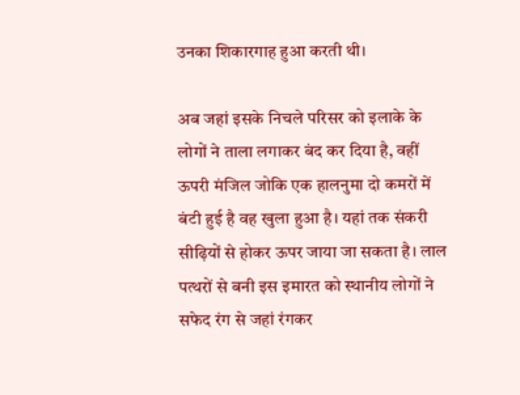उनका शिकारगाह हुआ करती थी।

अब जहां इसके निचले परिसर को इलाके के लोगों ने ताला लगाकर बंद कर दिया है, वहीं ऊपरी मंजिल जोकि एक हालनुमा दो कमरों में बंटी हुई है वह खुला हुआ है। यहां तक संकरी सीढ़ियों से होकर ऊपर जाया जा सकता है। लाल पत्थरों से बनी इस इमारत को स्थानीय लोगों ने सफेद रंग से जहां रंगकर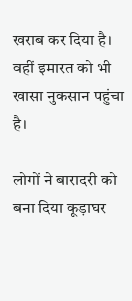खराब कर दिया है। वहीं इमारत को भी खासा नुकसान पहुंचा है।

लोगों ने बारादरी को बना दिया कूड़ाघर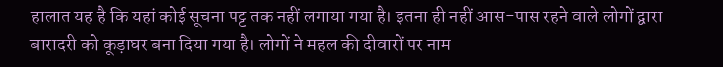हालात यह है कि यहां कोई सूचना पट्ट तक नहीं लगाया गया है। इतना ही नहीं आस-पास रहने वाले लोगों द्वारा बारादरी को कूड़ाघर बना दिया गया है। लोगों ने महल की दीवारों पर नाम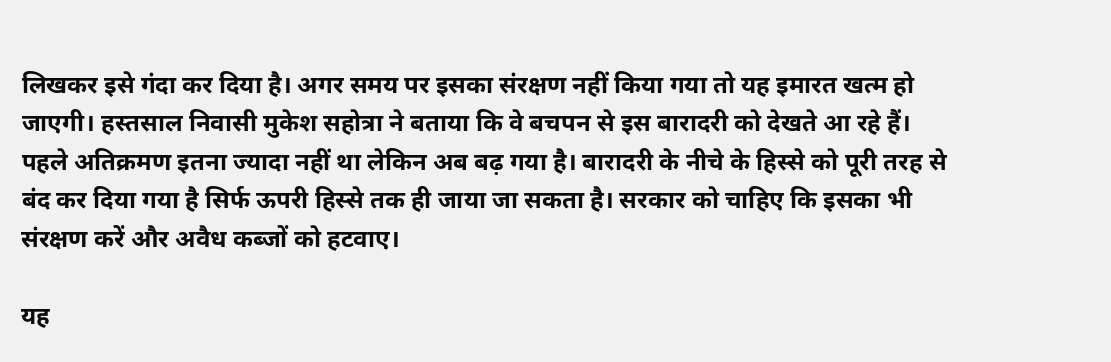लिखकर इसे गंदा कर दिया है। अगर समय पर इसका संरक्षण नहीं किया गया तो यह इमारत खत्म हो जाएगी। हस्तसाल निवासी मुकेश सहोत्रा ने बताया कि वे बचपन से इस बारादरी को देखते आ रहे हैं। पहले अतिक्रमण इतना ज्यादा नहीं था लेकिन अब बढ़ गया है। बारादरी के नीचे के हिस्से को पूरी तरह से बंद कर दिया गया है सिर्फ ऊपरी हिस्से तक ही जाया जा सकता है। सरकार को चाहिए कि इसका भी संरक्षण करें और अवैध कब्जों को हटवाए।

यह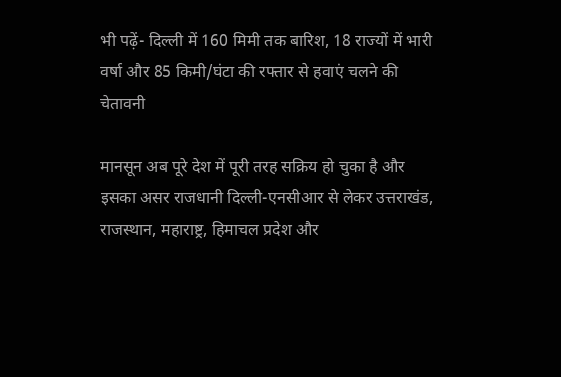भी पढ़ें- दिल्ली में 160 मिमी तक बारिश, 18 राज्यों में भारी वर्षा और 85 किमी/घंटा की रफ्तार से हवाएं चलने की चेतावनी

मानसून अब पूरे देश में पूरी तरह सक्रिय हो चुका है और इसका असर राजधानी दिल्ली-एनसीआर से लेकर उत्तराखंड, राजस्थान, महाराष्ट्र, हिमाचल प्रदेश और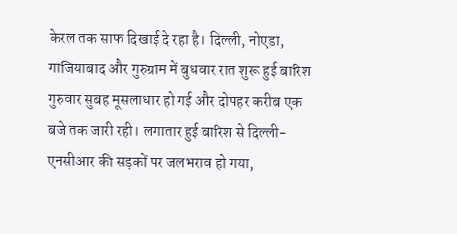केरल तक साफ दिखाई दे रहा है। दिल्ली, नोएडा, गाजियाबाद और गुरुग्राम में बुधवार रात शुरू हुई बारिश गुरुवार सुबह मूसलाधार हो गई और दोपहर करीब एक बजे तक जारी रही। लगातार हुई बारिश से दिल्ली-एनसीआर की सड़कों पर जलभराव हो गया,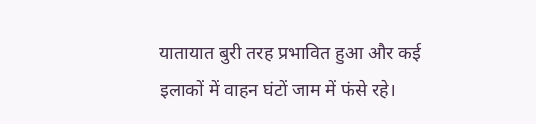यातायात बुरी तरह प्रभावित हुआ और कई इलाकों में वाहन घंटों जाम में फंसे रहे।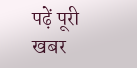पढ़ें पूरी खबर